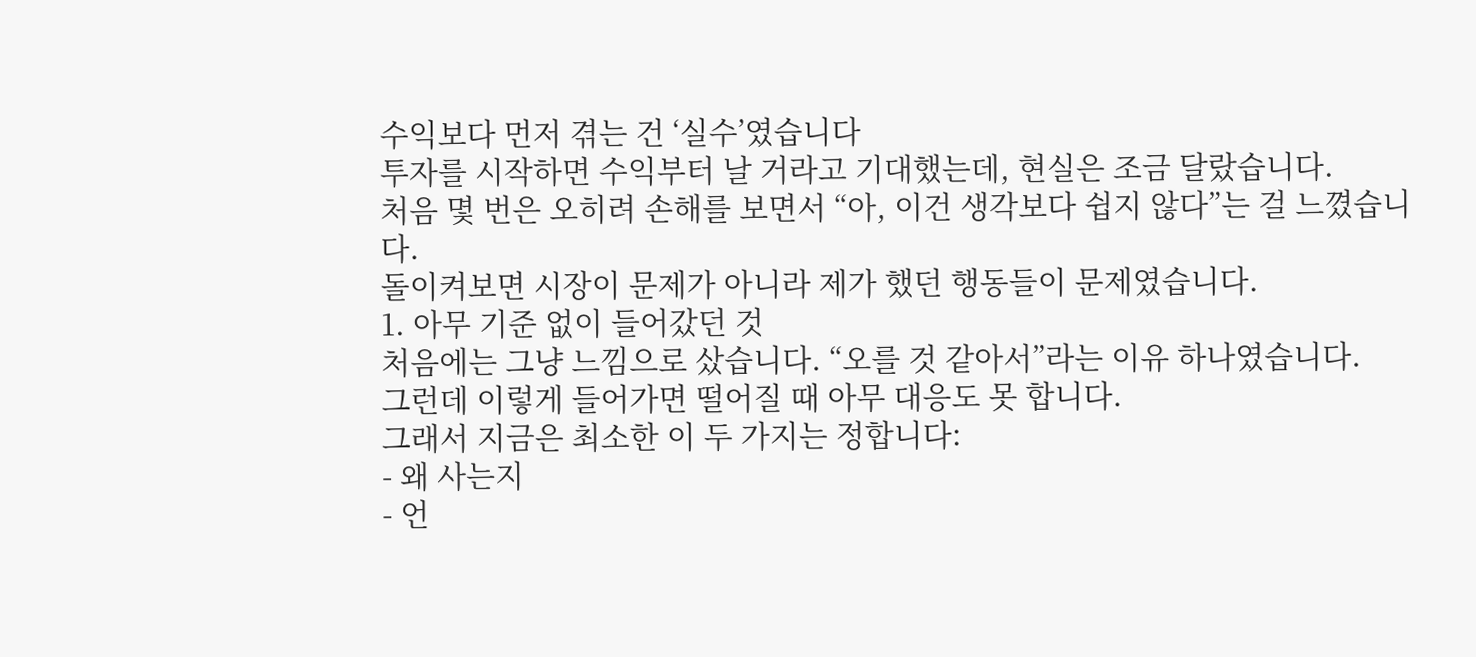수익보다 먼저 겪는 건 ‘실수’였습니다
투자를 시작하면 수익부터 날 거라고 기대했는데, 현실은 조금 달랐습니다.
처음 몇 번은 오히려 손해를 보면서 “아, 이건 생각보다 쉽지 않다”는 걸 느꼈습니다.
돌이켜보면 시장이 문제가 아니라 제가 했던 행동들이 문제였습니다.
1. 아무 기준 없이 들어갔던 것
처음에는 그냥 느낌으로 샀습니다. “오를 것 같아서”라는 이유 하나였습니다.
그런데 이렇게 들어가면 떨어질 때 아무 대응도 못 합니다.
그래서 지금은 최소한 이 두 가지는 정합니다:
- 왜 사는지
- 언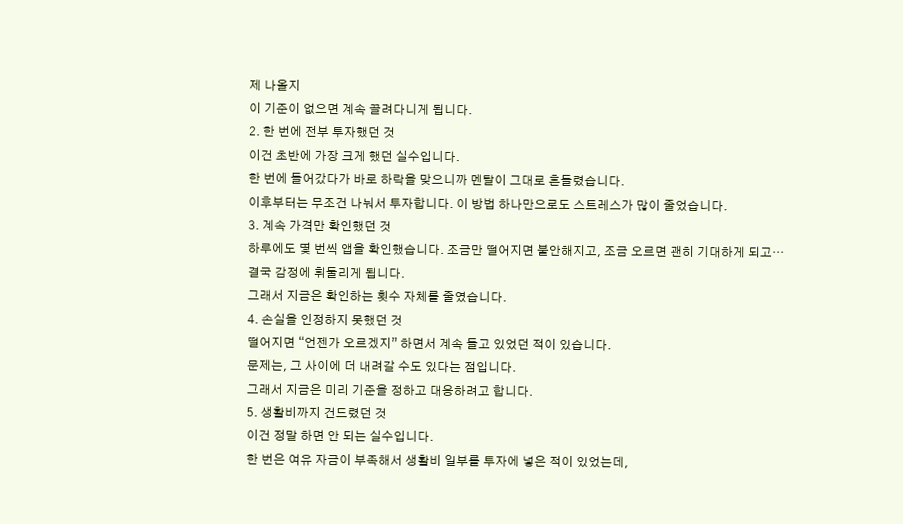제 나올지
이 기준이 없으면 계속 끌려다니게 됩니다.
2. 한 번에 전부 투자했던 것
이건 초반에 가장 크게 했던 실수입니다.
한 번에 들어갔다가 바로 하락을 맞으니까 멘탈이 그대로 흔들렸습니다.
이후부터는 무조건 나눠서 투자합니다. 이 방법 하나만으로도 스트레스가 많이 줄었습니다.
3. 계속 가격만 확인했던 것
하루에도 몇 번씩 앱을 확인했습니다. 조금만 떨어지면 불안해지고, 조금 오르면 괜히 기대하게 되고…
결국 감정에 휘둘리게 됩니다.
그래서 지금은 확인하는 횟수 자체를 줄였습니다.
4. 손실을 인정하지 못했던 것
떨어지면 “언젠가 오르겠지” 하면서 계속 들고 있었던 적이 있습니다.
문제는, 그 사이에 더 내려갈 수도 있다는 점입니다.
그래서 지금은 미리 기준을 정하고 대응하려고 합니다.
5. 생활비까지 건드렸던 것
이건 정말 하면 안 되는 실수입니다.
한 번은 여유 자금이 부족해서 생활비 일부를 투자에 넣은 적이 있었는데,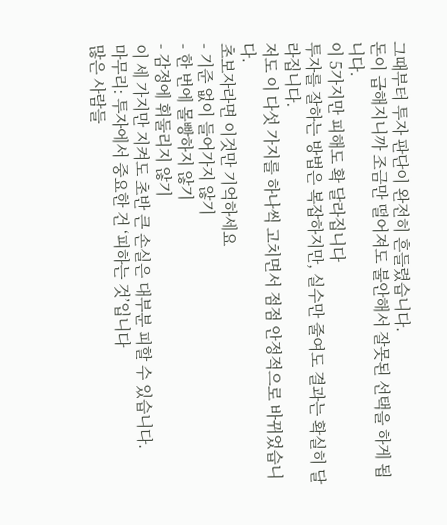그때부터 투자 판단이 완전히 흔들렸습니다.
돈이 급해지니까 조금만 떨어져도 불안해서 잘못된 선택을 하게 됩니다.
이 5가지만 피해도 확 달라집니다
투자를 잘하는 방법은 복잡하지만, 실수만 줄여도 결과는 확실히 달라집니다.
저도 이 다섯 가지를 하나씩 고치면서 점점 안정적으로 바뀌었습니다.
초보자라면 이것만 기억하세요
- 기준 없이 들어가지 않기
- 한 번에 몰빵하지 않기
- 감정에 휘둘리지 않기
이 세 가지만 지켜도 초반 큰 손실은 대부분 피할 수 있습니다.
마무리: 투자에서 중요한 건 ‘피하는 것’입니다
많은 사람들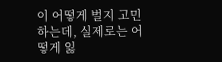이 어떻게 벌지 고민하는데, 실제로는 어떻게 잃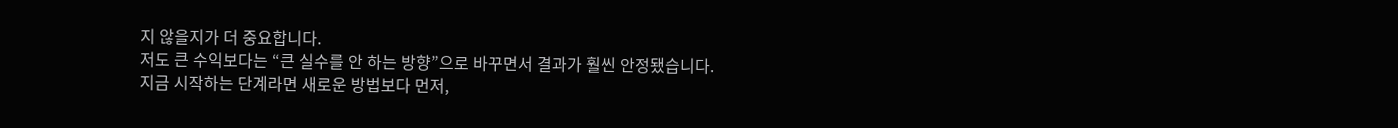지 않을지가 더 중요합니다.
저도 큰 수익보다는 “큰 실수를 안 하는 방향”으로 바꾸면서 결과가 훨씬 안정됐습니다.
지금 시작하는 단계라면 새로운 방법보다 먼저,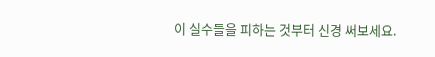이 실수들을 피하는 것부터 신경 써보세요.